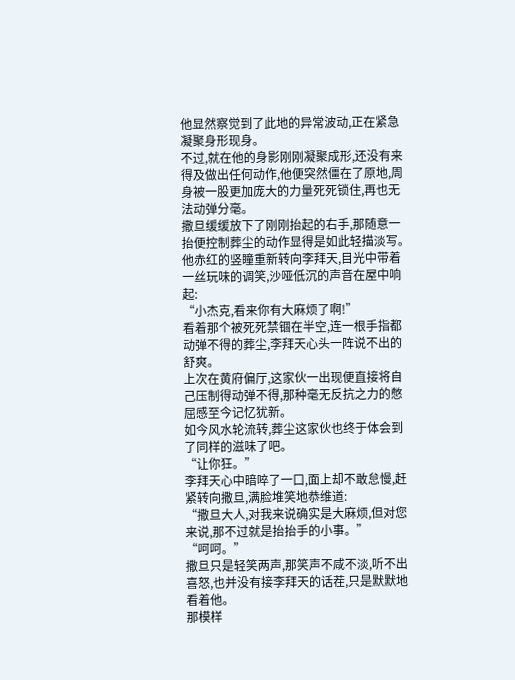他显然察觉到了此地的异常波动,正在紧急凝聚身形现身。
不过,就在他的身影刚刚凝聚成形,还没有来得及做出任何动作,他便突然僵在了原地,周身被一股更加庞大的力量死死锁住,再也无法动弹分毫。
撒旦缓缓放下了刚刚抬起的右手,那随意一抬便控制葬尘的动作显得是如此轻描淡写。
他赤红的竖瞳重新转向李拜天,目光中带着一丝玩味的调笑,沙哑低沉的声音在屋中响起:
“小杰克,看来你有大麻烦了啊!”
看着那个被死死禁锢在半空,连一根手指都动弹不得的葬尘,李拜天心头一阵说不出的舒爽。
上次在黄府偏厅,这家伙一出现便直接将自己压制得动弹不得,那种毫无反抗之力的憋屈感至今记忆犹新。
如今风水轮流转,葬尘这家伙也终于体会到了同样的滋味了吧。
“让你狂。”
李拜天心中暗啐了一口,面上却不敢怠慢,赶紧转向撒旦,满脸堆笑地恭维道:
“撒旦大人,对我来说确实是大麻烦,但对您来说,那不过就是抬抬手的小事。”
“呵呵。”
撒旦只是轻笑两声,那笑声不咸不淡,听不出喜怒,也并没有接李拜天的话茬,只是默默地看着他。
那模样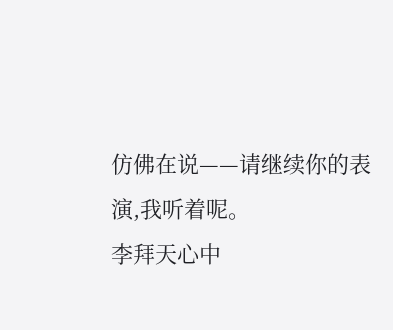仿佛在说——请继续你的表演,我听着呢。
李拜天心中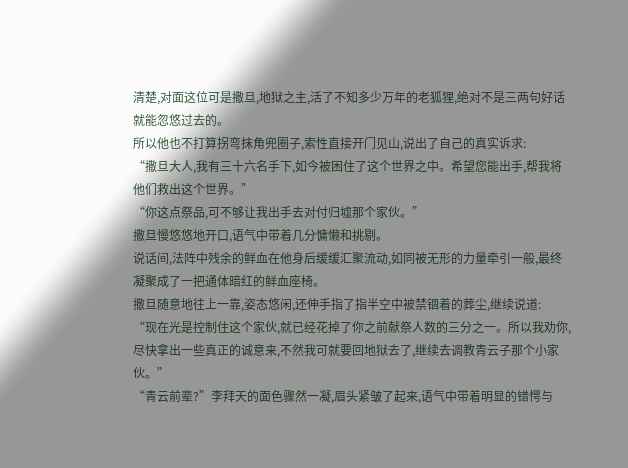清楚,对面这位可是撒旦,地狱之主,活了不知多少万年的老狐狸,绝对不是三两句好话就能忽悠过去的。
所以他也不打算拐弯抹角兜圈子,索性直接开门见山,说出了自己的真实诉求:
“撒旦大人,我有三十六名手下,如今被困住了这个世界之中。希望您能出手,帮我将他们救出这个世界。”
“你这点祭品,可不够让我出手去对付归墟那个家伙。”
撒旦慢悠悠地开口,语气中带着几分慵懒和挑剔。
说话间,法阵中残余的鲜血在他身后缓缓汇聚流动,如同被无形的力量牵引一般,最终凝聚成了一把通体暗红的鲜血座椅。
撒旦随意地往上一靠,姿态悠闲,还伸手指了指半空中被禁锢着的葬尘,继续说道:
“现在光是控制住这个家伙,就已经花掉了你之前献祭人数的三分之一。所以我劝你,尽快拿出一些真正的诚意来,不然我可就要回地狱去了,继续去调教青云子那个小家伙。”
“青云前辈?”李拜天的面色骤然一凝,眉头紧皱了起来,语气中带着明显的错愕与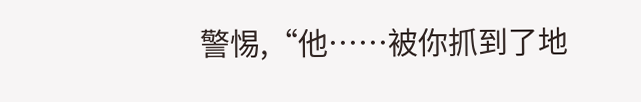警惕,“他……被你抓到了地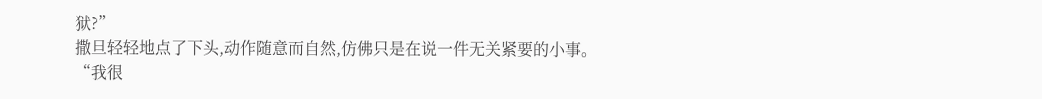狱?”
撒旦轻轻地点了下头,动作随意而自然,仿佛只是在说一件无关紧要的小事。
“我很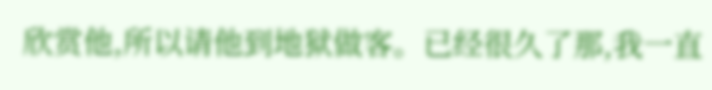欣赏他,所以请他到地狱做客。已经很久了那,我一直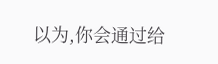以为,你会通过给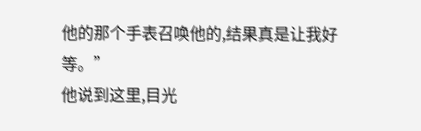他的那个手表召唤他的,结果真是让我好等。”
他说到这里,目光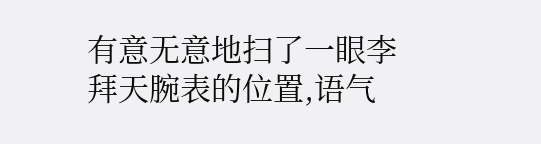有意无意地扫了一眼李拜天腕表的位置,语气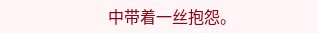中带着一丝抱怨。